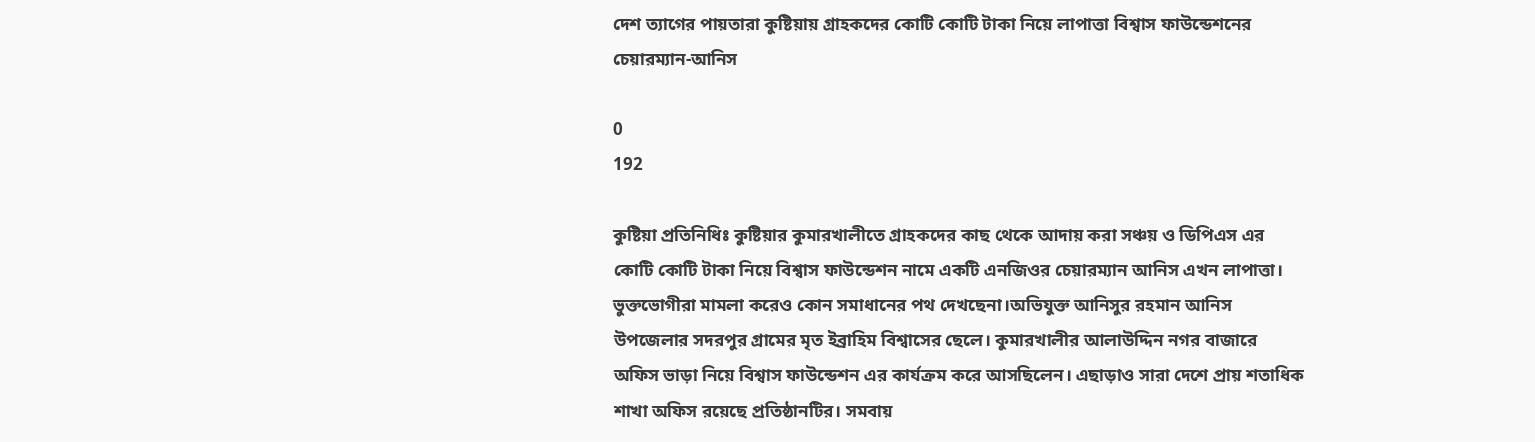দেশ ত্যাগের পায়তারা কুষ্টিয়ায় গ্রাহকদের কোটি কোটি টাকা নিয়ে লাপাত্তা বিশ্বাস ফাউন্ডেশনের চেয়ারম্যান-আনিস

0
192

কুষ্টিয়া প্রতিনিধিঃ কুষ্টিয়ার কুমারখালীতে গ্রাহকদের কাছ থেকে আদায় করা সঞ্চয় ও ডিপিএস এর কোটি কোটি টাকা নিয়ে বিশ্বাস ফাউন্ডেশন নামে একটি এনজিওর চেয়ারম্যান আনিস এখন লাপাত্তা। ভুক্তভোগীরা মামলা করেও কোন সমাধানের পথ দেখছেনা।অভিযুক্ত আনিসুর রহমান আনিস উপজেলার সদরপুর গ্রামের মৃত ইব্রাহিম বিশ্বাসের ছেলে। কুমারখালীর আলাউদ্দিন নগর বাজারে অফিস ভাড়া নিয়ে বিশ্বাস ফাউন্ডেশন এর কার্যক্রম করে আসছিলেন। এছাড়াও সারা দেশে প্রায় শতাধিক শাখা অফিস রয়েছে প্রতিষ্ঠানটির। সমবায়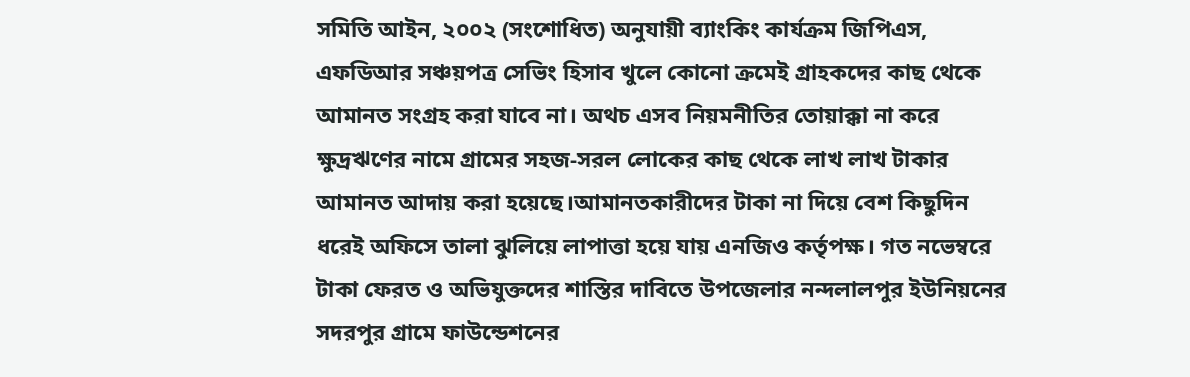সমিতি আইন, ২০০২ (সংশোধিত) অনুযায়ী ব্যাংকিং কার্যক্রম জিপিএস, এফডিআর সঞ্চয়পত্র সেভিং হিসাব খুলে কোনো ক্রমেই গ্রাহকদের কাছ থেকে আমানত সংগ্রহ করা যাবে না। অথচ এসব নিয়মনীতির তোয়াক্কা না করে ক্ষুদ্রঋণের নামে গ্রামের সহজ-সরল লোকের কাছ থেকে লাখ লাখ টাকার আমানত আদায় করা হয়েছে।আমানতকারীদের টাকা না দিয়ে বেশ কিছুদিন ধরেই অফিসে তালা ঝুলিয়ে লাপাত্তা হয়ে যায় এনজিও কর্তৃপক্ষ। গত নভেম্বরে টাকা ফেরত ও অভিযুক্তদের শাস্তির দাবিতে উপজেলার নন্দলালপুর ইউনিয়নের সদরপুর গ্রামে ফাউন্ডেশনের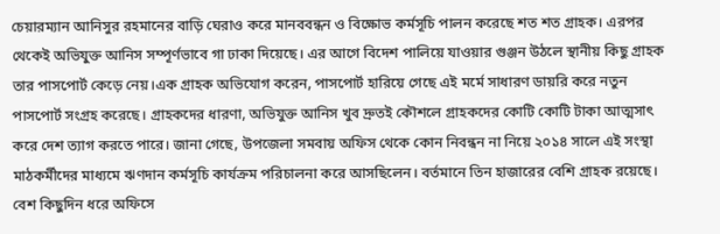চেয়ারম্যান আনিসুর রহমানের বাড়ি ঘেরাও করে মানববন্ধন ও বিক্ষোভ কর্মসূচি পালন করেছে শত শত গ্রাহক। এরপর থেকেই অভিযুক্ত আনিস সম্পূর্ণভাবে গা ঢাকা দিয়েছে। এর আগে বিদেশ পালিয়ে যাওয়ার গুঞ্জন উঠলে স্থানীয় কিছু গ্রাহক তার পাসপোর্ট কেড়ে নেয়।এক গ্রাহক অভিযোগ করেন, পাসপোর্ট হারিয়ে গেছে এই মর্মে সাধারণ ডায়রি করে নতুন পাসপোর্ট সংগ্রহ করেছে। গ্রাহকদের ধারণা, অভিযুক্ত আনিস খুব দ্রুতই কৌশলে গ্রাহকদের কোটি কোটি টাকা আত্মসাৎ করে দেশ ত্যাগ করতে পারে। জানা গেছে, উপজেলা সমবায় অফিস থেকে কোন নিবন্ধন না নিয়ে ২০১৪ সালে এই সংস্থা মাঠকর্মীদের মাধ্যমে ঋণদান কর্মসূচি কার্যক্রম পরিচালনা করে আসছিলেন। বর্তমানে তিন হাজারের বেশি গ্রাহক রয়েছে। বেশ কিছুদিন ধরে অফিসে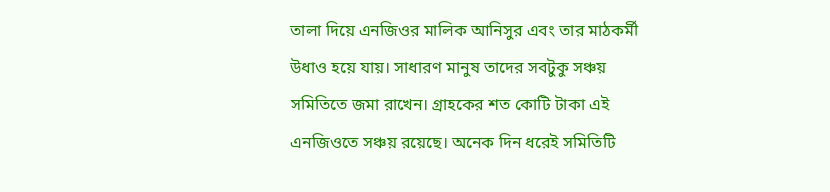তালা দিয়ে এনজিওর মালিক আনিসুর এবং তার মাঠকর্মী উধাও হয়ে যায়। সাধারণ মানুষ তাদের সবটুকু সঞ্চয় সমিতিতে জমা রাখেন। গ্রাহকের শত কোটি টাকা এই এনজিওতে সঞ্চয় রয়েছে। অনেক দিন ধরেই সমিতিটি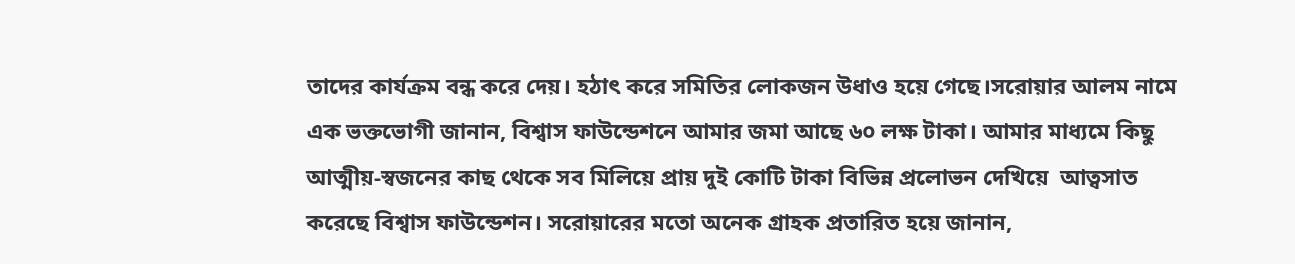তাদের কার্যক্রম বন্ধ করে দেয়। হঠাৎ করে সমিতির লোকজন উধাও হয়ে গেছে।সরোয়ার আলম নামে এক ভক্তভোগী জানান, বিশ্বাস ফাউন্ডেশনে আমার জমা আছে ৬০ লক্ষ টাকা। আমার মাধ্যমে কিছু আত্মীয়-স্বজনের কাছ থেকে সব মিলিয়ে প্রায় দুই কোটি টাকা বিভিন্ন প্রলোভন দেখিয়ে  আত্বসাত করেছে বিশ্বাস ফাউন্ডেশন। সরোয়ারের মতো অনেক গ্রাহক প্রতারিত হয়ে জানান,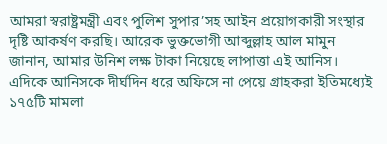আমরা স্বরাষ্ট্রমন্ত্রী এবং পুলিশ সুপার’সহ আইন প্রয়োগকারী সংস্থার দৃষ্টি আকর্ষণ করছি। আরেক ভুক্তভোগী আব্দুল্লাহ আল মামুন জানান, আমার উনিশ লক্ষ টাকা নিয়েছে লাপাত্তা এই আনিস। এদিকে আনিসকে দীর্ঘদিন ধরে অফিসে না পেয়ে গ্রাহকরা ইতিমধ্যেই ১৭৫টি মামলা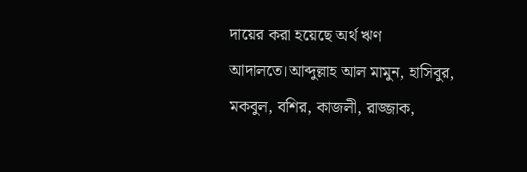দায়ের করা হয়েছে অর্থ ঋণ আদালতে।আব্দুল্লাহ আল মামুন, হাসিবুর, মকবুল, বশির, কাজলী, রাজ্জাক,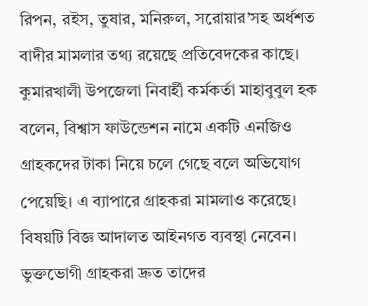রিপন, রইস, তুষার, মনিরুল, সরোয়ার’সহ অর্ধশত বাদীর মামলার তথ্য রয়েছে প্রতিবেদকের কাছে। কুমারখালী উপজেলা নিবার্হী কর্মকর্তা মাহাবুবুল হক বলেন, বিশ্বাস ফাউন্ডেশন নামে একটি এনজিও গ্রাহকদের টাকা নিয়ে চলে গেছে বলে অভিযোগ পেয়েছি। এ ব্যাপারে গ্রাহকরা মামলাও করেছে। বিষয়টি বিজ্ঞ আদালত আইনগত ব্যবস্থা নেবেন। ভুক্তভোগী গ্রাহকরা দ্রুত তাদের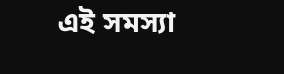এই সমস্যা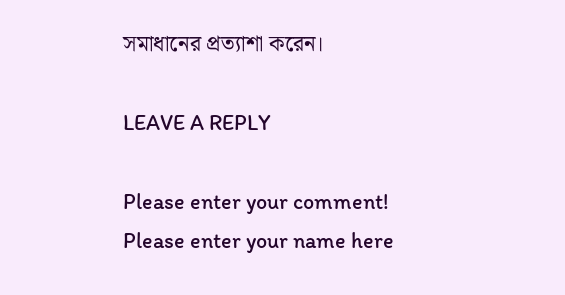সমাধানের প্রত্যাশা করেন।

LEAVE A REPLY

Please enter your comment!
Please enter your name here